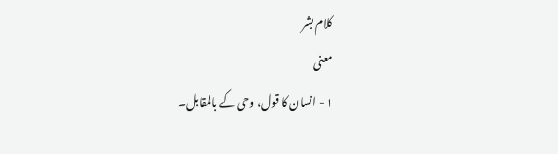کلام بشر
معنی
١ - انسان کا قول، وحی کے بالمقابل۔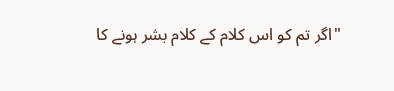"اگر تم کو اس کلام کے کلام بشر ہونے کا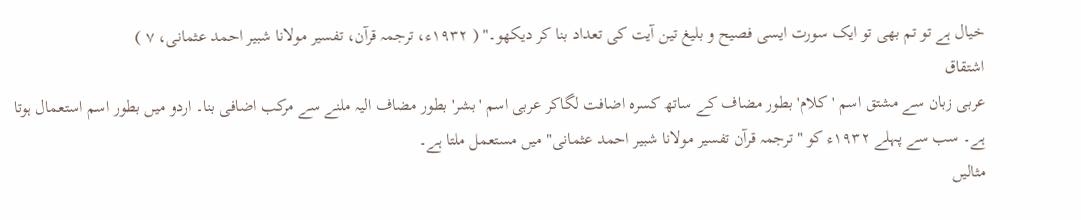خیال ہے تو تم بھی تو ایک سورت ایسی فصیح و بلیغ تین آیت کی تعداد بنا کر دیکھو۔" ( ١٩٣٢ء، ترجمہ قرآن، تفسیر مولانا شبیر احمد عثمانی، ٧ )
اشتقاق
عربی زبان سے مشتق اسم 'کلام' بطور مضاف کے ساتھ کسرہ اضافت لگاکر عربی اسم 'بشر' بطور مضاف الیہ ملنے سے مرکب اضافی بنا۔ اردو میں بطور اسم استعمال ہوتا ہے۔ سب سے پہلے ١٩٣٢ء کو "ترجمہ قرآن تفسیر مولانا شبیر احمد عثمانی" میں مستعمل ملتا ہے۔
مثالیں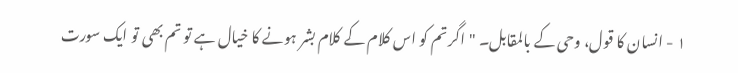١ - انسان کا قول، وحی کے بالمقابل۔ "اگر تم کو اس کلام کے کلام بشر ہونے کا خیال ہے تو تم بھی تو ایک سورت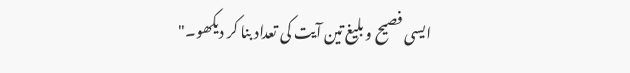ایسی فصیح و بلیغ تین آیت کی تعداد بنا کر دیکھو۔"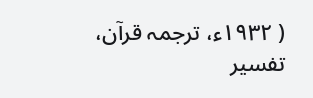( ١٩٣٢ء، ترجمہ قرآن، تفسیر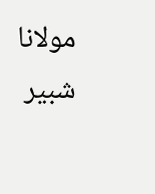مولانا شبیر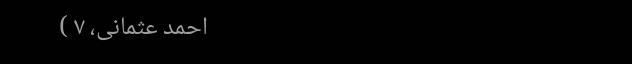احمد عثمانی، ٧ )